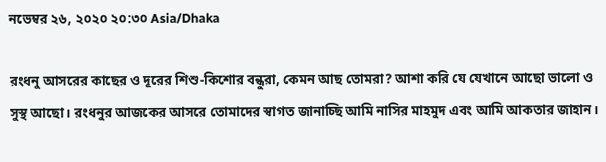নভেম্বর ২৬, ২০২০ ২০:৩০ Asia/Dhaka

রংধনু আসরের কাছের ও দূরের শিশু-কিশোর বন্ধুরা, কেমন আছ তোমরা? আশা করি যে যেখানে আছো ভালো ও সুস্থ আছো। রংধনুর আজকের আসরে তোমাদের স্বাগত জানাচ্ছি আমি নাসির মাহমুদ এবং আমি আকতার জাহান।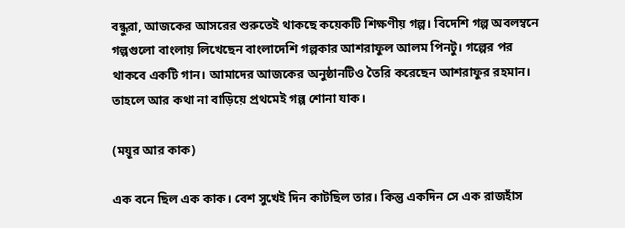বন্ধুরা, আজকের আসরের শুরুতেই থাকছে কয়েকটি শিক্ষণীয় গল্প। বিদেশি গল্প অবলম্বনে গল্পগুলো বাংলায় লিখেছেন বাংলাদেশি গল্পকার আশরাফুল আলম পিনটু। গল্পের পর থাকবে একটি গান। আমাদের আজকের অনুষ্ঠানটিও তৈরি করেছেন আশরাফুর রহমান। তাহলে আর কথা না বাড়িয়ে প্রথমেই গল্প শোনা যাক।

(ময়ূর আর কাক)

এক বনে ছিল এক কাক। বেশ সুখেই দিন কাটছিল তার। কিন্তু একদিন সে এক রাজহাঁস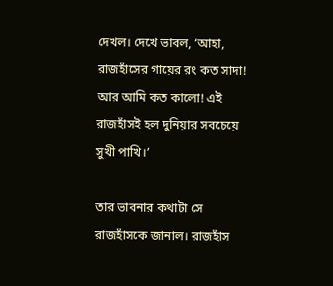দেখল। দেখে ভাবল, ‘আহা, রাজহাঁসের গায়ের রং কত সাদা! আর আমি কত কালো! এই রাজহাঁসই হল দুনিয়ার সবচেয়ে সুখী পাখি।’

তার ভাবনার কথাটা সে রাজহাঁসকে জানাল। রাজহাঁস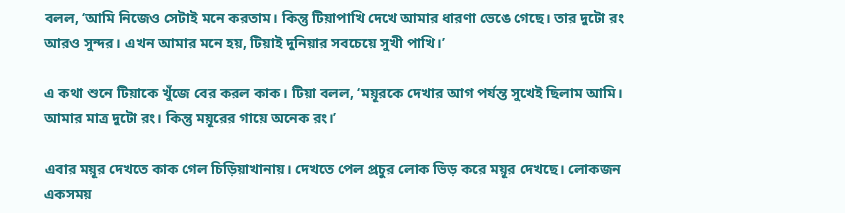বলল, ‘আমি নিজেও সেটাই মনে করতাম। কিন্তু টিয়াপাখি দেখে আমার ধারণা ভেঙে গেছে। তার দুটো রং আরও সুন্দর। এখন আমার মনে হয়, টিয়াই দুনিয়ার সবচেয়ে সুখী পাখি।’

এ কথা শুনে টিয়াকে খুঁজে বের করল কাক। টিয়া বলল, ‘ময়ূরকে দেখার আগ পর্যন্ত সুখেই ছিলাম আমি। আমার মাত্র দুটো রং। কিন্তু ময়ূরের গায়ে অনেক রং।’

এবার ময়ূর দেখতে কাক গেল চিড়িয়াখানায়। দেখতে পেল প্রচুর লোক ভিড় করে ময়ূর দেখছে। লোকজন একসময়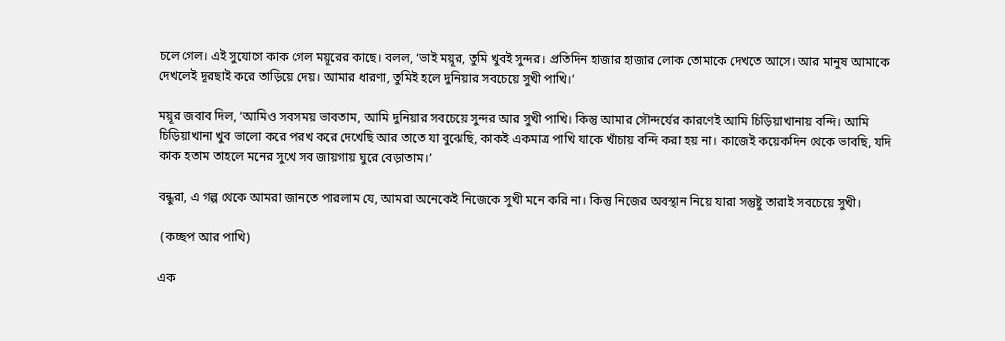চলে গেল। এই সুযোগে কাক গেল ময়ূরের কাছে। বলল, ‘ভাই ময়ূর, তুমি খুবই সুন্দর। প্রতিদিন হাজার হাজার লোক তোমাকে দেখতে আসে। আর মানুষ আমাকে দেখলেই দূরছাই করে তাড়িয়ে দেয়। আমার ধারণা, তুমিই হলে দুনিয়ার সবচেয়ে সুখী পাখি।’

ময়ূর জবাব দিল, ‘আমিও সবসময় ভাবতাম, আমি দুনিয়ার সবচেয়ে সুন্দর আর সুখী পাখি। কিন্তু আমার সৌন্দর্যের কারণেই আমি চিড়িয়াখানায় বন্দি। আমি চিড়িয়াখানা খুব ভালো করে পরখ করে দেখেছি আর তাতে যা বুঝেছি, কাকই একমাত্র পাখি যাকে খাঁচায় বন্দি করা হয় না। কাজেই কয়েকদিন থেকে ভাবছি, যদি কাক হতাম তাহলে মনের সুখে সব জায়গায় ঘুরে বেড়াতাম।’

বন্ধুরা, এ গল্প থেকে আমরা জানতে পারলাম যে, আমরা অনেকেই নিজেকে সুখী মনে করি না। কিন্তু নিজের অবস্থান নিয়ে যারা সন্তুষ্টু তারাই সবচেয়ে সুখী।

 (কচ্ছপ আর পাখি)

এক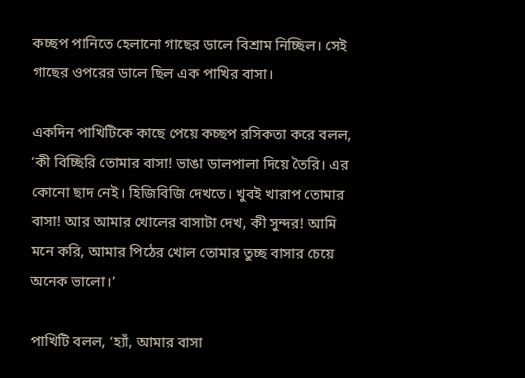কচ্ছপ পানিতে হেলানো গাছের ডালে বিশ্রাম নিচ্ছিল। সেই গাছের ওপরের ডালে ছিল এক পাখির বাসা।

একদিন পাখিটিকে কাছে পেয়ে কচ্ছপ রসিকতা করে বলল, ‘কী বিচ্ছিরি তোমার বাসা! ভাঙা ডালপালা দিয়ে তৈরি। এর কোনো ছাদ নেই। হিজিবিজি দেখতে। খুবই খারাপ তোমার বাসা! আর আমার খোলের বাসাটা দেখ, কী সুন্দর! আমি মনে করি, আমার পিঠের খোল তোমার তুচ্ছ বাসার চেয়ে অনেক ভালো।’

পাখিটি বলল, ‘হ্যাঁ, আমার বাসা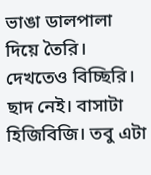ভাঙা ডালপালা দিয়ে তৈরি। দেখতেও বিচ্ছিরি। ছাদ নেই। বাসাটা হিজিবিজি। তবু এটা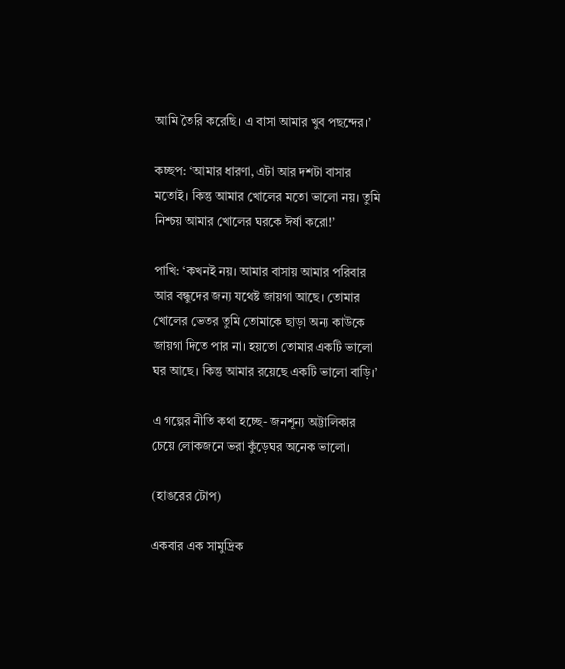আমি তৈরি করেছি। এ বাসা আমার খুব পছন্দের।’

কচ্ছপ: ‘আমার ধারণা, এটা আর দশটা বাসার মতোই। কিন্তু আমার খোলের মতো ভালো নয়। তুমি নিশ্চয় আমার খোলের ঘরকে ঈর্ষা করো!’

পাখি: ‘কখনই নয়। আমার বাসায় আমার পরিবার আর বন্ধুদের জন্য যথেষ্ট জায়গা আছে। তোমার খোলের ভেতর তুমি তোমাকে ছাড়া অন্য কাউকে জায়গা দিতে পার না। হয়তো তোমার একটি ভালো ঘর আছে। কিন্তু আমার রয়েছে একটি ভালো বাড়ি।’

এ গল্পের নীতি কথা হচ্ছে- জনশূন্য অট্টালিকার চেয়ে লোকজনে ভরা কুঁড়েঘর অনেক ভালো।

(হাঙরের টোপ)

একবার এক সামুদ্রিক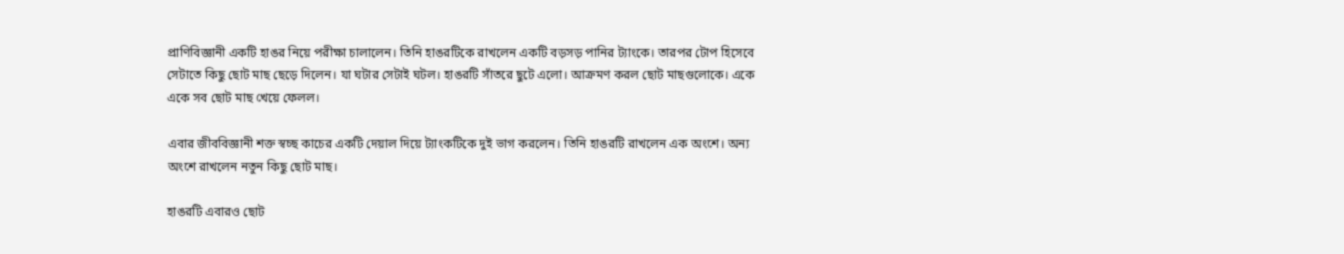প্রাণিবিজ্ঞানী একটি হাঙর নিয়ে পরীক্ষা চালালেন। তিনি হাঙরটিকে রাখলেন একটি বড়সড় পানির ট্যাংকে। তারপর টোপ হিসেবে সেটাতে কিছু ছোট মাছ ছেড়ে দিলেন। যা ঘটার সেটাই ঘটল। হাঙরটি সাঁতরে ছুটে এলো। আক্রমণ করল ছোট মাছগুলোকে। একে একে সব ছোট মাছ খেয়ে ফেলল।

এবার জীববিজ্ঞানী শক্ত স্বচ্ছ কাচের একটি দেয়াল দিয়ে ট্যাংকটিকে দুই ভাগ করলেন। তিনি হাঙরটি রাখলেন এক অংশে। অন্য অংশে রাখলেন নতুন কিছু ছোট মাছ।

হাঙরটি এবারও ছোট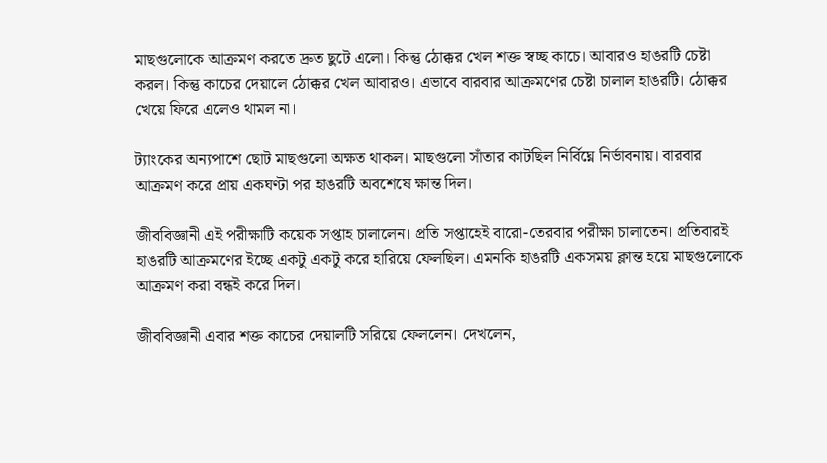মাছগুলোকে আক্রমণ করতে দ্রুত ছুটে এলো। কিন্তু ঠোক্কর খেল শক্ত স্বচ্ছ কাচে। আবারও হাঙরটি চেষ্টা করল। কিন্তু কাচের দেয়ালে ঠোক্কর খেল আবারও। এভাবে বারবার আক্রমণের চেষ্টা চালাল হাঙরটি। ঠোক্কর খেয়ে ফিরে এলেও থামল না।

ট্যাংকের অন্যপাশে ছোট মাছগুলো অক্ষত থাকল। মাছগুলো সাঁতার কাটছিল নির্বিঘ্নে নির্ভাবনায়। বারবার আক্রমণ করে প্রায় একঘণ্টা পর হাঙরটি অবশেষে ক্ষান্ত দিল।

জীববিজ্ঞানী এই পরীক্ষাটি কয়েক সপ্তাহ চালালেন। প্রতি সপ্তাহেই বারো-তেরবার পরীক্ষা চালাতেন। প্রতিবারই হাঙরটি আক্রমণের ইচ্ছে একটু একটু করে হারিয়ে ফেলছিল। এমনকি হাঙরটি একসময় ক্লান্ত হয়ে মাছগুলোকে আক্রমণ করা বন্ধই করে দিল।

জীববিজ্ঞানী এবার শক্ত কাচের দেয়ালটি সরিয়ে ফেললেন। দেখলেন,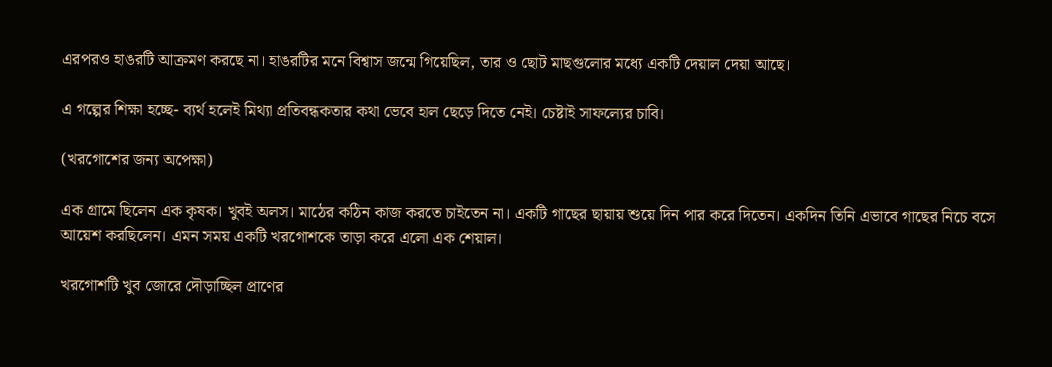এরপরও হাঙরটি আক্রমণ করছে না। হাঙরটির মনে বিশ্বাস জন্মে গিয়েছিল, তার ও ছোট মাছগুলোর মধ্যে একটি দেয়াল দেয়া আছে।

এ গল্পের শিক্ষা হচ্ছে- ব্যর্থ হলেই মিথ্যা প্রতিবন্ধকতার কথা ভেবে হাল ছেড়ে দিতে নেই। চেষ্টাই সাফল্যের চাবি।

(খরগোশের জন্য অপেক্ষা)

এক গ্রামে ছিলেন এক কৃষক। খুবই অলস। মাঠের কঠিন কাজ করতে চাইতেন না। একটি গাছের ছায়ায় শুয়ে দিন পার করে দিতেন। একদিন তিনি এভাবে গাছের নিচে বসে আয়েশ করছিলেন। এমন সময় একটি খরগোশকে তাড়া করে এলো এক শেয়াল।

খরগোশটি খুব জোরে দৌড়াচ্ছিল প্রাণের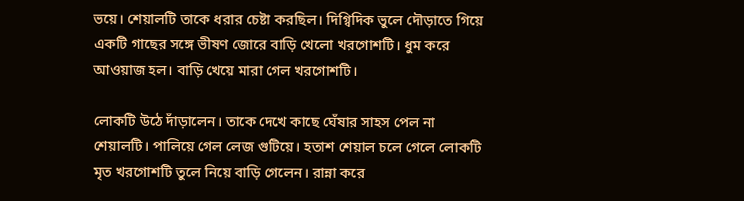ভয়ে। শেয়ালটি তাকে ধরার চেষ্টা করছিল। দিগ্বিদিক ভুলে দৌড়াতে গিয়ে একটি গাছের সঙ্গে ভীষণ জোরে বাড়ি খেলো খরগোশটি। ধুম করে আওয়াজ হল। বাড়ি খেয়ে মারা গেল খরগোশটি।

লোকটি উঠে দাঁড়ালেন। তাকে দেখে কাছে ঘেঁষার সাহস পেল না শেয়ালটি। পালিয়ে গেল লেজ গুটিয়ে। হতাশ শেয়াল চলে গেলে লোকটি মৃত খরগোশটি তুলে নিয়ে বাড়ি গেলেন। রান্না করে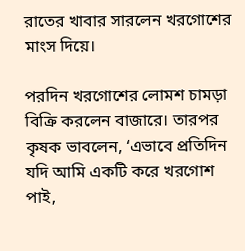রাতের খাবার সারলেন খরগোশের মাংস দিয়ে।

পরদিন খরগোশের লোমশ চামড়া বিক্রি করলেন বাজারে। তারপর কৃষক ভাবলেন, ‘এভাবে প্রতিদিন যদি আমি একটি করে খরগোশ পাই,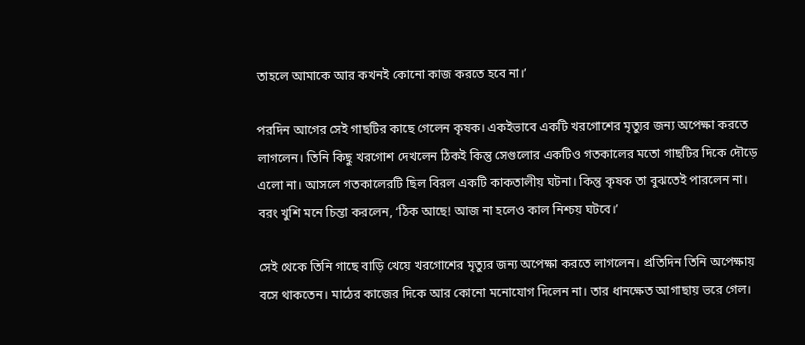তাহলে আমাকে আর কখনই কোনো কাজ করতে হবে না।’

পরদিন আগের সেই গাছটির কাছে গেলেন কৃষক। একইভাবে একটি খরগোশের মৃত্যুর জন্য অপেক্ষা করতে লাগলেন। তিনি কিছু খরগোশ দেখলেন ঠিকই কিন্তু সেগুলোর একটিও গতকালের মতো গাছটির দিকে দৌড়ে এলো না। আসলে গতকালেরটি ছিল বিরল একটি কাকতালীয় ঘটনা। কিন্তু কৃষক তা বুঝতেই পারলেন না। বরং খুশি মনে চিন্তা করলেন, ‘ঠিক আছে! আজ না হলেও কাল নিশ্চয় ঘটবে।’

সেই থেকে তিনি গাছে বাড়ি খেয়ে খরগোশের মৃত্যুর জন্য অপেক্ষা করতে লাগলেন। প্রতিদিন তিনি অপেক্ষায় বসে থাকতেন। মাঠের কাজের দিকে আর কোনো মনোযোগ দিলেন না। তার ধানক্ষেত আগাছায় ভরে গেল।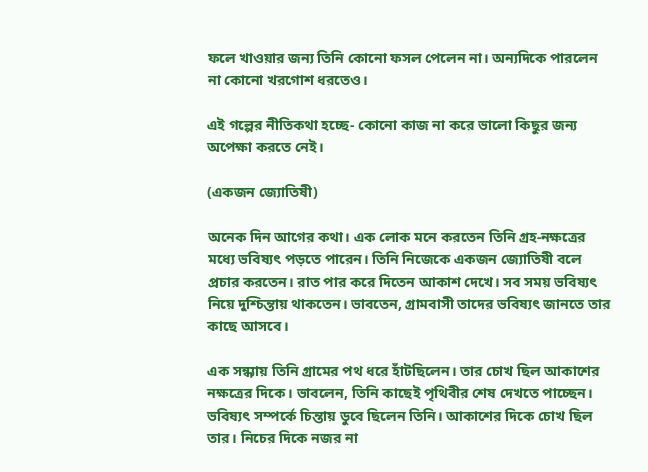ফলে খাওয়ার জন্য তিনি কোনো ফসল পেলেন না। অন্যদিকে পারলেন না কোনো খরগোশ ধরতেও।

এই গল্পের নীতিকথা হচ্ছে- কোনো কাজ না করে ভালো কিছুর জন্য অপেক্ষা করতে নেই।

(একজন জ্যোতিষী)

অনেক দিন আগের কথা। এক লোক মনে করতেন তিনি গ্রহ-নক্ষত্রের মধ্যে ভবিষ্যৎ পড়তে পারেন। তিনি নিজেকে একজন জ্যোতিষী বলে প্রচার করতেন। রাত পার করে দিতেন আকাশ দেখে। সব সময় ভবিষ্যৎ নিয়ে দুশ্চিন্তায় থাকতেন। ভাবতেন, গ্রামবাসী তাদের ভবিষ্যৎ জানতে তার কাছে আসবে।

এক সন্ধ্যায় তিনি গ্রামের পথ ধরে হাঁটছিলেন। তার চোখ ছিল আকাশের নক্ষত্রের দিকে। ভাবলেন, তিনি কাছেই পৃথিবীর শেষ দেখতে পাচ্ছেন। ভবিষ্যৎ সম্পর্কে চিন্তায় ডুবে ছিলেন তিনি। আকাশের দিকে চোখ ছিল তার। নিচের দিকে নজর না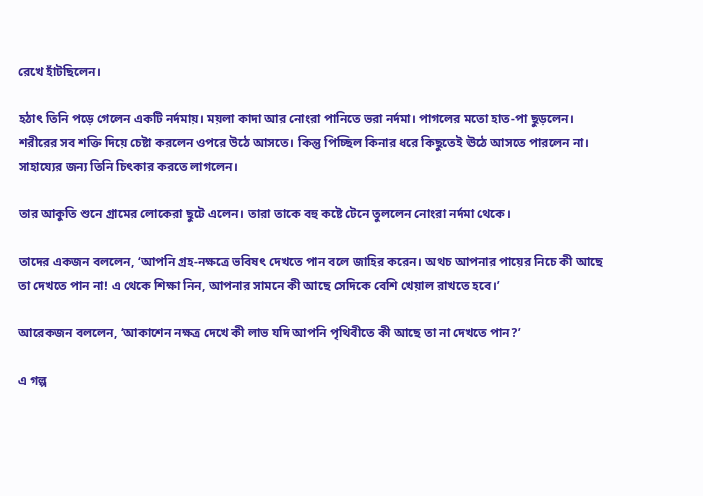রেখে হাঁটছিলেন।

হঠাৎ তিনি পড়ে গেলেন একটি নর্দমায়। ময়লা কাদা আর নোংরা পানিতে ভরা নর্দমা। পাগলের মতো হাত-পা ছুড়লেন। শরীরের সব শক্তি দিয়ে চেষ্টা করলেন ওপরে উঠে আসতে। কিন্তু পিচ্ছিল কিনার ধরে কিছুতেই ঊঠে আসতে পারলেন না। সাহায্যের জন্য তিনি চিৎকার করতে লাগলেন।

তার আকুতি শুনে গ্রামের লোকেরা ছুটে এলেন। তারা তাকে বহু কষ্টে টেনে তুললেন নোংরা নর্দমা থেকে।

তাদের একজন বললেন, ‘আপনি গ্রহ-নক্ষত্রে ভবিষৎ দেখতে পান বলে জাহির করেন। অথচ আপনার পায়ের নিচে কী আছে তা দেখতে পান না! এ থেকে শিক্ষা নিন, আপনার সামনে কী আছে সেদিকে বেশি খেয়াল রাখতে হবে।’

আরেকজন বললেন, ‘আকাশেন নক্ষত্র দেখে কী লাভ যদি আপনি পৃথিবীতে কী আছে তা না দেখতে পান?’

এ গল্প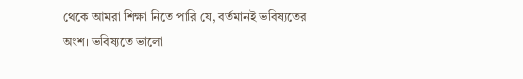থেকে আমরা শিক্ষা নিতে পারি যে, বর্তমানই ভবিষ্যতের অংশ। ভবিষ্যতে ভালো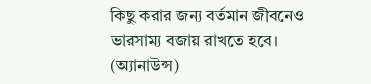কিছু করার জন্য বর্তমান জীবনেও ভারসাম্য বজায় রাখতে হবে। (অ্যানাউন্স)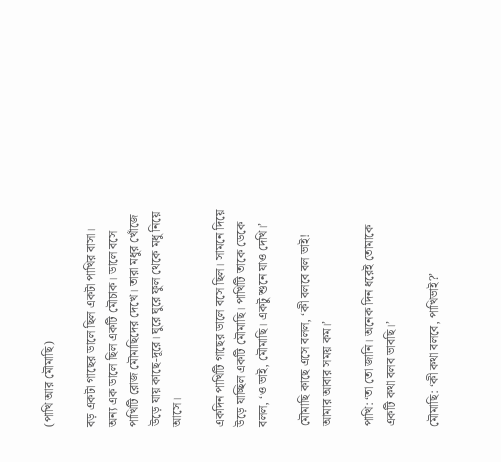(পাখি আর মৌমাছি)

বড় একটা গাছের ডালে ছিল একটা পাখির বাসা। অন্য এক ডালে ছিল একটি মৌচাক। ডালে বসে পাখিটি রোজ মৌমাছিদের দেখে। তারা মধুর খোঁজে উড়ে যায় কাছে-দূরে। ঘুরে ঘুরে ফুল থেকে মধু নিয়ে আসে।

একদিন পাখিটি গাছের ডালে বসে ছিল। সামনে দিয়ে উড়ে যাচ্ছিল একটি মৌমাছি। পাখিটি তাকে ডেকে বলল, ‘ও ভাই, মৌমাছি। একটু শুনে যাও দেখি।’

মৌমাছি কাছে এসে বলল, ‘কী বলবে বল ভাই! আমার আবার সময় কম।’

পাখি: ‘তা তো জানি। অনেক দিন ধরেই তোমাকে একটি কথা বলব ভাবছি।’

মৌমাছি: ‘কী কথা বলবে, পাখিভাই?’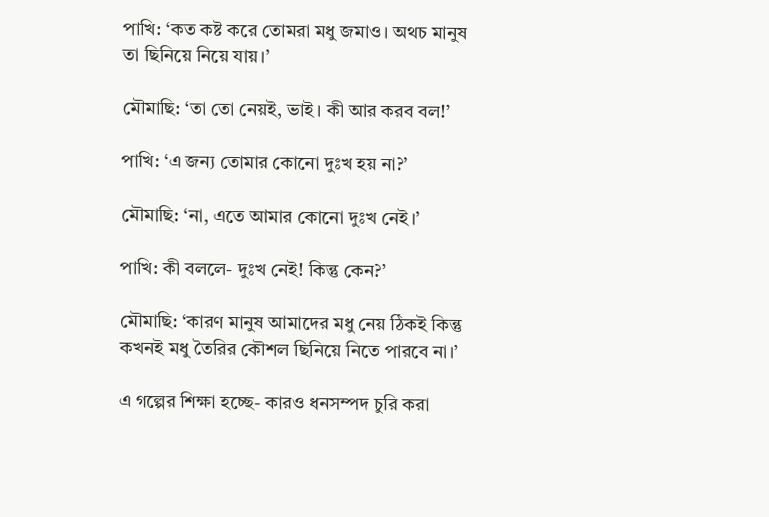পাখি: ‘কত কষ্ট করে তোমরা মধু জমাও। অথচ মানুষ তা ছিনিয়ে নিয়ে যায়।’

মৌমাছি: ‘তা তো নেয়ই, ভাই। কী আর করব বল!’

পাখি: ‘এ জন্য তোমার কোনো দুঃখ হয় না?’

মৌমাছি: ‘না, এতে আমার কোনো দুঃখ নেই।’

পাখি: কী বললে- দুঃখ নেই! কিন্তু কেন?’

মৌমাছি: ‘কারণ মানুষ আমাদের মধু নেয় ঠিকই কিন্তু কখনই মধু তৈরির কৌশল ছিনিয়ে নিতে পারবে না।’

এ গল্পের শিক্ষা হচ্ছে- কারও ধনসম্পদ চুরি করা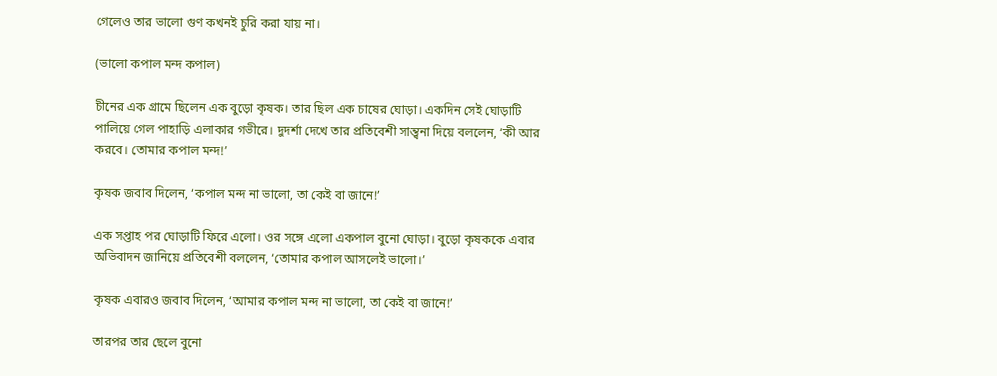গেলেও তার ভালো গুণ কখনই চুরি করা যায় না।

(ভালো কপাল মন্দ কপাল)

চীনের এক গ্রামে ছিলেন এক বুড়ো কৃষক। তার ছিল এক চাষের ঘোড়া। একদিন সেই ঘোড়াটি পালিয়ে গেল পাহাড়ি এলাকার গভীরে। দুদর্শা দেখে তার প্রতিবেশী সান্ত্বনা দিয়ে বললেন, ‘কী আর করবে। তোমার কপাল মন্দ!’

কৃষক জবাব দিলেন, ‘কপাল মন্দ না ভালো, তা কেই বা জানে!’

এক সপ্তাহ পর ঘোড়াটি ফিরে এলো। ওর সঙ্গে এলো একপাল বুনো ঘোড়া। বুড়ো কৃষককে এবার অভিবাদন জানিয়ে প্রতিবেশী বললেন, ‘তোমার কপাল আসলেই ভালো।’

কৃষক এবারও জবাব দিলেন, ‘আমার কপাল মন্দ না ভালো, তা কেই বা জানে!’

তারপর তার ছেলে বুনো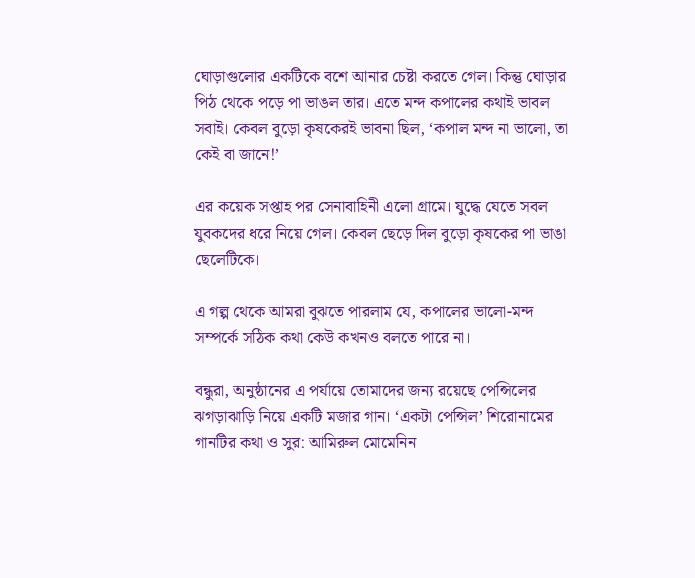ঘোড়াগুলোর একটিকে বশে আনার চেষ্টা করতে গেল। কিন্তু ঘোড়ার পিঠ থেকে পড়ে পা ভাঙল তার। এতে মন্দ কপালের কথাই ভাবল সবাই। কেবল বুড়ো কৃষকেরই ভাবনা ছিল, ‘কপাল মন্দ না ভালো, তা কেই বা জানে!’

এর কয়েক সপ্তাহ পর সেনাবাহিনী এলো গ্রামে। যুদ্ধে যেতে সবল যুবকদের ধরে নিয়ে গেল। কেবল ছেড়ে দিল বুড়ো কৃষকের পা ভাঙা ছেলেটিকে।

এ গল্প থেকে আমরা বুঝতে পারলাম যে, কপালের ভালো-মন্দ সম্পর্কে সঠিক কথা কেউ কখনও বলতে পারে না।

বন্ধুরা, অনুষ্ঠানের এ পর্যায়ে তোমাদের জন্য রয়েছে পেন্সিলের ঝগড়াঝাড়ি নিয়ে একটি মজার গান। ‘একটা পেন্সিল’ শিরোনামের গানটির কথা ও সুর: আমিরুল মোমেনিন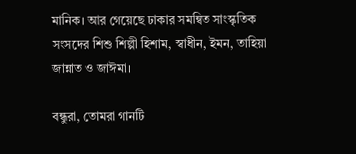মানিক। আর গেয়েছে ঢাকার সমন্বিত সাংস্কৃতিক সংসদের শিশু শিল্পী হিশাম, স্বাধীন, ইমন, তাহিয়া জান্নাত ও জাঈমা।

বন্ধুরা, তোমরা গানটি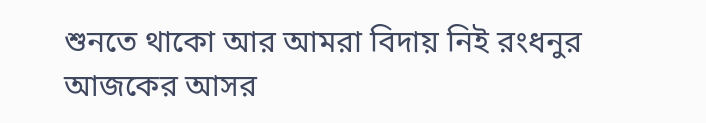শুনতে থাকো আর আমরা বিদায় নিই রংধনুর আজকের আসর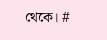থেকে। #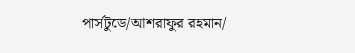পার্সটুডে/আশরাফুর রহমান/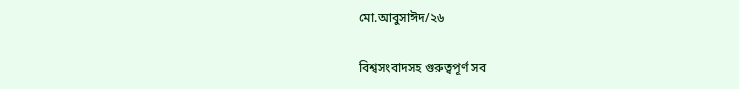মো.আবুসাঈদ/২৬

বিশ্বসংবাদসহ গুরুত্বপূর্ণ সব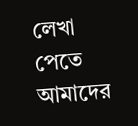লেখা পেতে আমাদের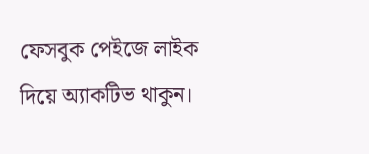ফেসবুক পেইজে লাইক দিয়ে অ্যাকটিভ থাকুন।